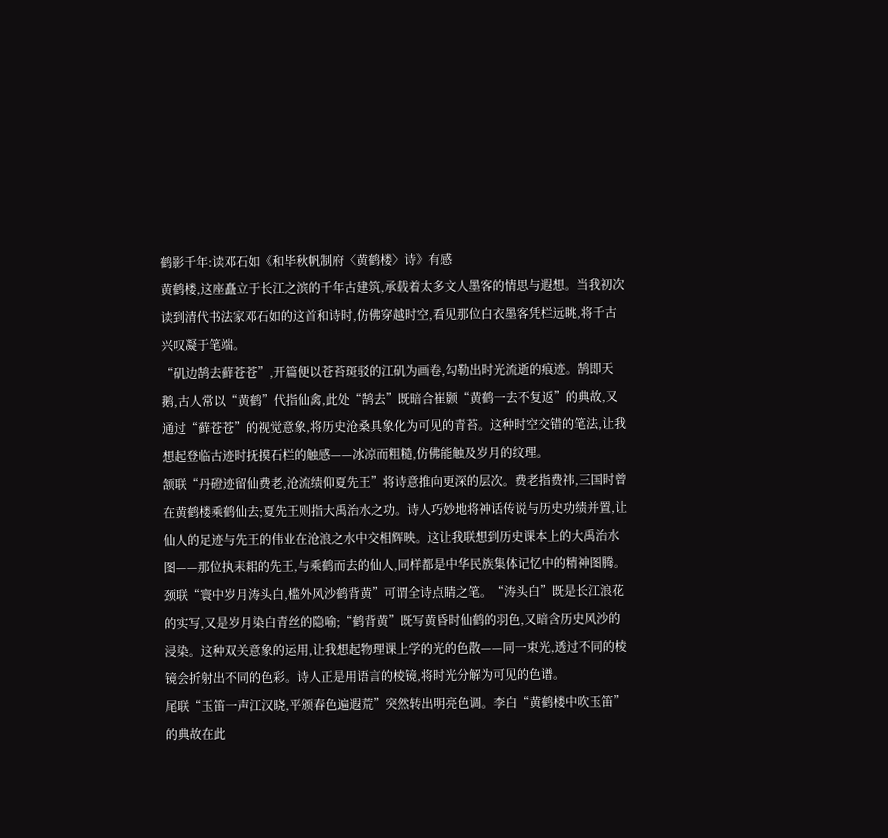鹤影千年:读邓石如《和毕秋帆制府〈黄鹤楼〉诗》有感
黄鹤楼,这座矗立于长江之滨的千年古建筑,承载着太多文人墨客的情思与遐想。当我初次读到清代书法家邓石如的这首和诗时,仿佛穿越时空,看见那位白衣墨客凭栏远眺,将千古兴叹凝于笔端。
“矶边鹄去藓苍苍”,开篇便以苍苔斑驳的江矶为画卷,勾勒出时光流逝的痕迹。鹄即天鹅,古人常以“黄鹤”代指仙禽,此处“鹄去”既暗合崔颢“黄鹤一去不复返”的典故,又通过“藓苍苍”的视觉意象,将历史沧桑具象化为可见的青苔。这种时空交错的笔法,让我想起登临古迹时抚摸石栏的触感——冰凉而粗糙,仿佛能触及岁月的纹理。
颔联“丹磴迹留仙费老,沧流绩仰夏先王”将诗意推向更深的层次。费老指费祎,三国时曾在黄鹤楼乘鹤仙去;夏先王则指大禹治水之功。诗人巧妙地将神话传说与历史功绩并置,让仙人的足迹与先王的伟业在沧浪之水中交相辉映。这让我联想到历史课本上的大禹治水图——那位执耒耜的先王,与乘鹤而去的仙人,同样都是中华民族集体记忆中的精神图腾。
颈联“寰中岁月涛头白,槛外风沙鹤背黄”可谓全诗点睛之笔。“涛头白”既是长江浪花的实写,又是岁月染白青丝的隐喻;“鹤背黄”既写黄昏时仙鹤的羽色,又暗含历史风沙的浸染。这种双关意象的运用,让我想起物理课上学的光的色散——同一束光,透过不同的棱镜会折射出不同的色彩。诗人正是用语言的棱镜,将时光分解为可见的色谱。
尾联“玉笛一声江汉晓,平颁春色遍遐荒”突然转出明亮色调。李白“黄鹤楼中吹玉笛”的典故在此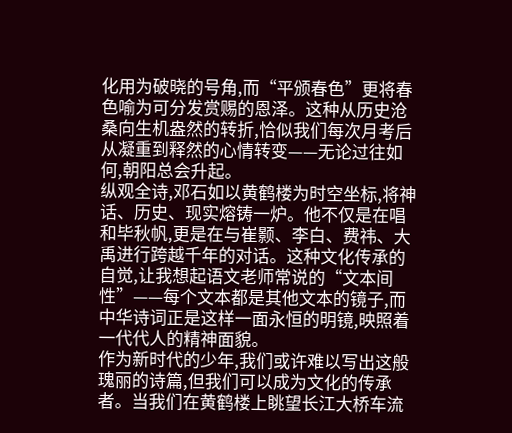化用为破晓的号角,而“平颁春色”更将春色喻为可分发赏赐的恩泽。这种从历史沧桑向生机盎然的转折,恰似我们每次月考后从凝重到释然的心情转变——无论过往如何,朝阳总会升起。
纵观全诗,邓石如以黄鹤楼为时空坐标,将神话、历史、现实熔铸一炉。他不仅是在唱和毕秋帆,更是在与崔颢、李白、费祎、大禹进行跨越千年的对话。这种文化传承的自觉,让我想起语文老师常说的“文本间性”——每个文本都是其他文本的镜子,而中华诗词正是这样一面永恒的明镜,映照着一代代人的精神面貌。
作为新时代的少年,我们或许难以写出这般瑰丽的诗篇,但我们可以成为文化的传承者。当我们在黄鹤楼上眺望长江大桥车流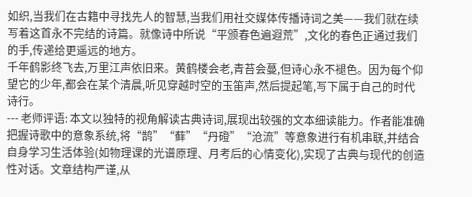如织,当我们在古籍中寻找先人的智慧,当我们用社交媒体传播诗词之美——我们就在续写着这首永不完结的诗篇。就像诗中所说“平颁春色遍遐荒”,文化的春色正通过我们的手,传递给更遥远的地方。
千年鹤影终飞去,万里江声依旧来。黄鹤楼会老,青苔会蔓,但诗心永不褪色。因为每个仰望它的少年,都会在某个清晨,听见穿越时空的玉笛声,然后提起笔,写下属于自己的时代诗行。
--- 老师评语: 本文以独特的视角解读古典诗词,展现出较强的文本细读能力。作者能准确把握诗歌中的意象系统,将“鹄”“藓”“丹磴”“沧流”等意象进行有机串联,并结合自身学习生活体验(如物理课的光谱原理、月考后的心情变化),实现了古典与现代的创造性对话。文章结构严谨,从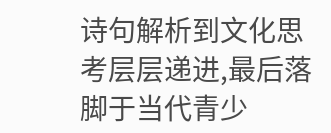诗句解析到文化思考层层递进,最后落脚于当代青少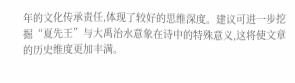年的文化传承责任,体现了较好的思维深度。建议可进一步挖掘“夏先王”与大禹治水意象在诗中的特殊意义,这将使文章的历史维度更加丰满。